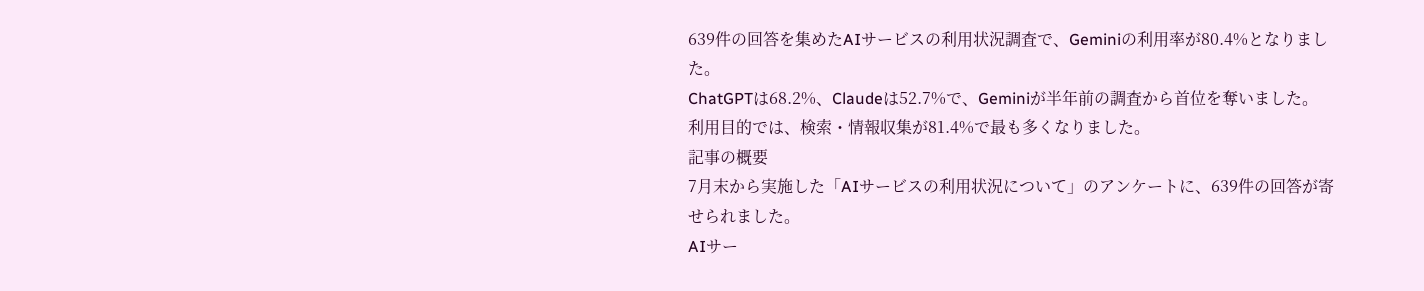639件の回答を集めたAIサービスの利用状況調査で、Geminiの利用率が80.4%となりました。
ChatGPTは68.2%、Claudeは52.7%で、Geminiが半年前の調査から首位を奪いました。
利用目的では、検索・情報収集が81.4%で最も多くなりました。
記事の概要
7月末から実施した「AIサービスの利用状況について」のアンケートに、639件の回答が寄せられました。
AIサー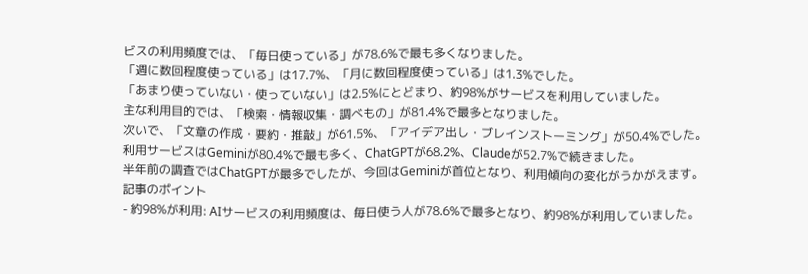ビスの利用頻度では、「毎日使っている」が78.6%で最も多くなりました。
「週に数回程度使っている」は17.7%、「月に数回程度使っている」は1.3%でした。
「あまり使っていない・使っていない」は2.5%にとどまり、約98%がサービスを利用していました。
主な利用目的では、「検索・情報収集・調べもの」が81.4%で最多となりました。
次いで、「文章の作成・要約・推敲」が61.5%、「アイデア出し・ブレインストーミング」が50.4%でした。
利用サービスはGeminiが80.4%で最も多く、ChatGPTが68.2%、Claudeが52.7%で続きました。
半年前の調査ではChatGPTが最多でしたが、今回はGeminiが首位となり、利用傾向の変化がうかがえます。
記事のポイント
- 約98%が利用: AIサービスの利用頻度は、毎日使う人が78.6%で最多となり、約98%が利用していました。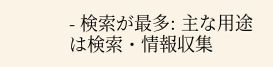- 検索が最多: 主な用途は検索・情報収集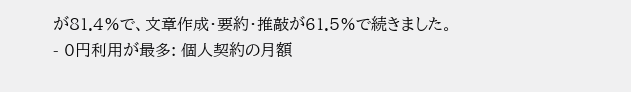が81.4%で、文章作成・要約・推敲が61.5%で続きました。
- 0円利用が最多: 個人契約の月額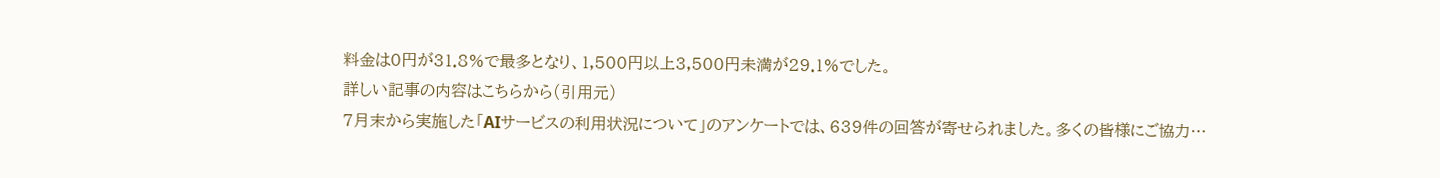料金は0円が31.8%で最多となり、1,500円以上3,500円未満が29.1%でした。
詳しい記事の内容はこちらから(引用元)
7月末から実施した「AIサービスの利用状況について」のアンケートでは、639件の回答が寄せられました。多くの皆様にご協力…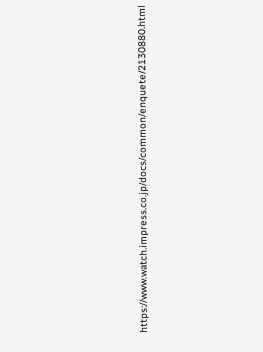https://www.watch.impress.co.jp/docs/common/enquete/2130880.html